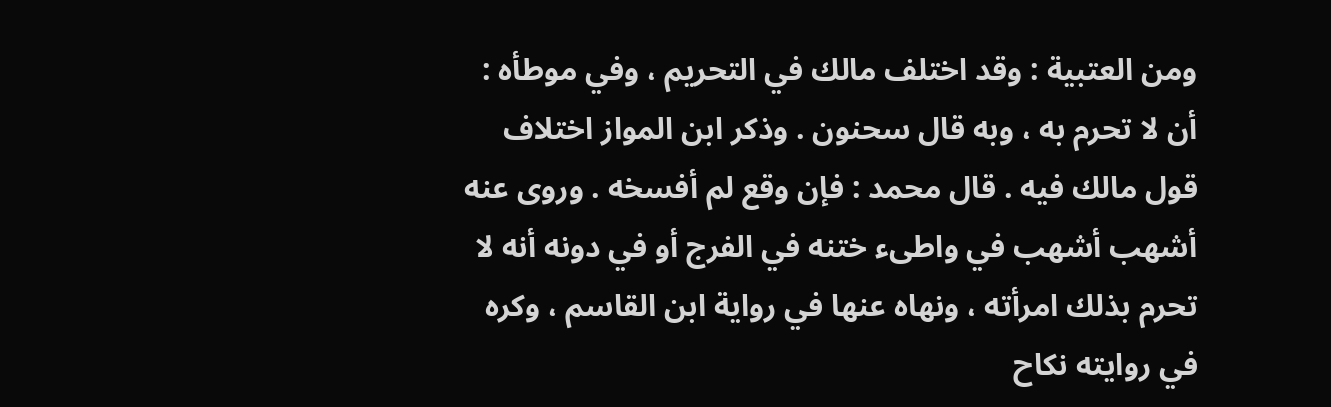ومن العتبية : وقد اختلف مالك في التحريم ، وفي موطأه : أن لا تحرم به ، وبه قال سحنون . وذكر ابن المواز اختلاف قول مالك فيه . قال محمد : فإن وقع لم أفسخه . وروى عنه أشهب أشهب في واطىء ختنه في الفرج أو في دونه أنه لا تحرم بذلك امرأته ، ونهاه عنها في رواية ابن القاسم ، وكره في روايته نكاح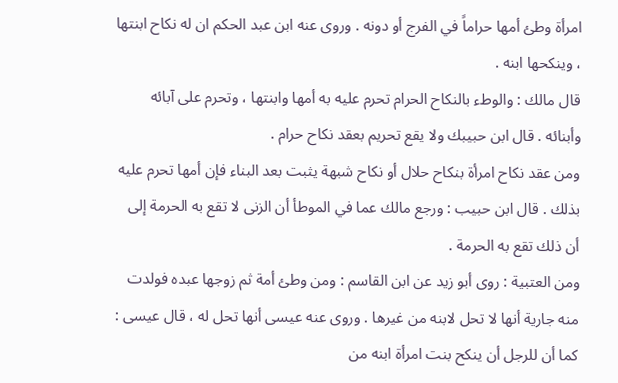امرأة وطئ أمها حراماً في الفرج أو دونه . وروى عنه ابن عبد الحكم ان له نكاح ابنتها ، وينكحها ابنه .
قال مالك : والوطء بالنكاح الحرام تحرم عليه به أمها وابنتها ، وتحرم على آبائه وأبنائه . قال ابن حبيبك ولا يقع تحريم بعقد نكاح حرام .
ومن عقد نكاح امرأة بنكاح حلال أو نكاح شبهة يثبت بعد البناء فإن أمها تحرم عليه بذلك . قال ابن حبيب : ورجع مالك عما في الموطأ أن الزنى لا تقع به الحرمة إلى أن ذلك تقع به الحرمة .
ومن العتبية : روى أبو زيد عن ابن القاسم : ومن وطئ أمة ثم زوجها عبده فولدت منه جارية أنها لا تحل لابنه من غيرها . وروى عنه عيسى أنها تحل له ، قال عيسى : كما أن للرجل أن ينكح بنت امرأة ابنه من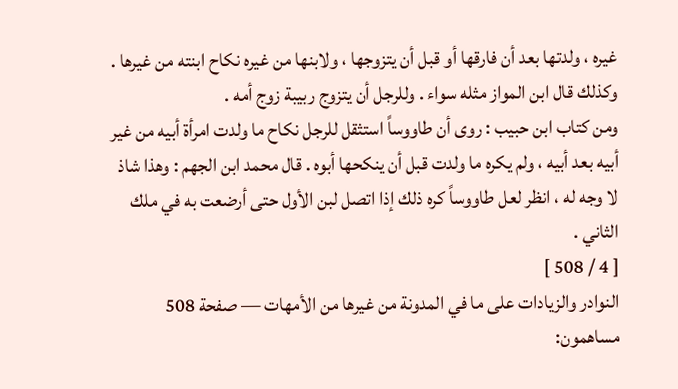غيره ، ولدتها بعد أن فارقها أو قبل أن يتزوجها ، ولابنها من غيره نكاح ابنته من غيرها . وكذلك قال ابن المواز مثله سواء . وللرجل أن يتزوج ربيبة زوج أمه .
ومن كتاب ابن حبيب : روى أن طاووساً استثقل للرجل نكاح ما ولدت امرأة أبيه من غير أبيه بعد أبيه ، ولم يكره ما ولدت قبل أن ينكحها أبوه . قال محمد ابن الجهم : وهذا شاذ لا وجه له ، انظر لعل طاووساً كره ذلك إذا اتصل لبن الأول حتى أرضعت به في ملك الثاني .
[ 4 / 508 ]
النوادر والزيادات على ما في المدونة من غيرها من الأمهات — صفحة 508
مساهمون: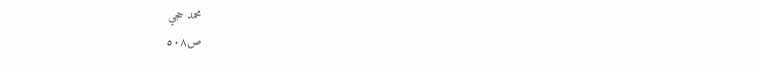محمد حجي
ص٥٠٨